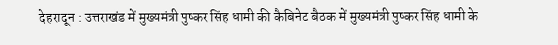देहरादून : उत्तराखंड में मुख्यमंत्री पुष्कर सिंह धामी की कैबिनेट बैठक में मुख्यमंत्री पुष्कर सिंह धामी के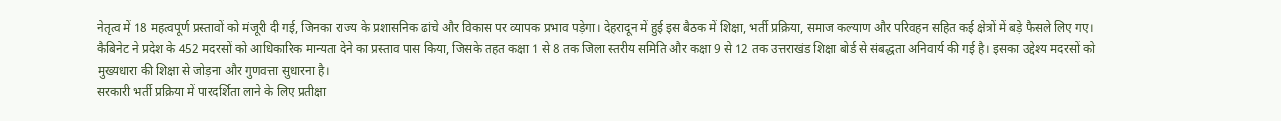नेतृत्व में 18 महत्वपूर्ण प्रस्तावों को मंजूरी दी गई, जिनका राज्य के प्रशासनिक ढांचे और विकास पर व्यापक प्रभाव पड़ेगा। देहरादून में हुई इस बैठक में शिक्षा, भर्ती प्रक्रिया, समाज कल्याण और परिवहन सहित कई क्षेत्रों में बड़े फैसले लिए गए।
कैबिनेट ने प्रदेश के 452 मदरसों को आधिकारिक मान्यता देने का प्रस्ताव पास किया, जिसके तहत कक्षा 1 से 8 तक जिला स्तरीय समिति और कक्षा 9 से 12 तक उत्तराखंड शिक्षा बोर्ड से संबद्धता अनिवार्य की गई है। इसका उद्देश्य मदरसों को मुख्यधारा की शिक्षा से जोड़ना और गुणवत्ता सुधारना है।
सरकारी भर्ती प्रक्रिया में पारदर्शिता लाने के लिए प्रतीक्षा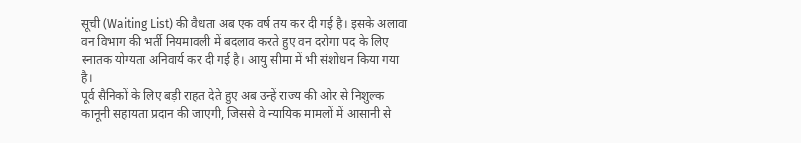सूची (Waiting List) की वैधता अब एक वर्ष तय कर दी गई है। इसके अलावा वन विभाग की भर्ती नियमावली में बदलाव करते हुए वन दरोगा पद के लिए स्नातक योग्यता अनिवार्य कर दी गई है। आयु सीमा में भी संशोधन किया गया है।
पूर्व सैनिकों के लिए बड़ी राहत देते हुए अब उन्हें राज्य की ओर से निशुल्क कानूनी सहायता प्रदान की जाएगी, जिससे वे न्यायिक मामलों में आसानी से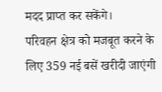मदद प्राप्त कर सकेंगे।
परिवहन क्षेत्र को मजबूत करने के लिए 359 नई बसें खरीदी जाएंगी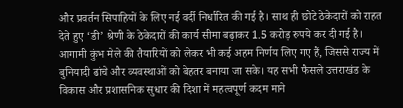और प्रवर्तन सिपाहियों के लिए नई वर्दी निर्धारित की गई है। साथ ही छोटे ठेकेदारों को राहत देते हुए ‘डी’ श्रेणी के ठेकेदारों की कार्य सीमा बढ़ाकर 1.5 करोड़ रुपये कर दी गई है।
आगामी कुंभ मेले की तैयारियों को लेकर भी कई अहम निर्णय लिए गए हैं, जिससे राज्य में बुनियादी ढांचे और व्यवस्थाओं को बेहतर बनाया जा सके। यह सभी फैसले उत्तराखंड के विकास और प्रशासनिक सुधार की दिशा में महत्वपूर्ण कदम माने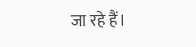जा रहे हैं।